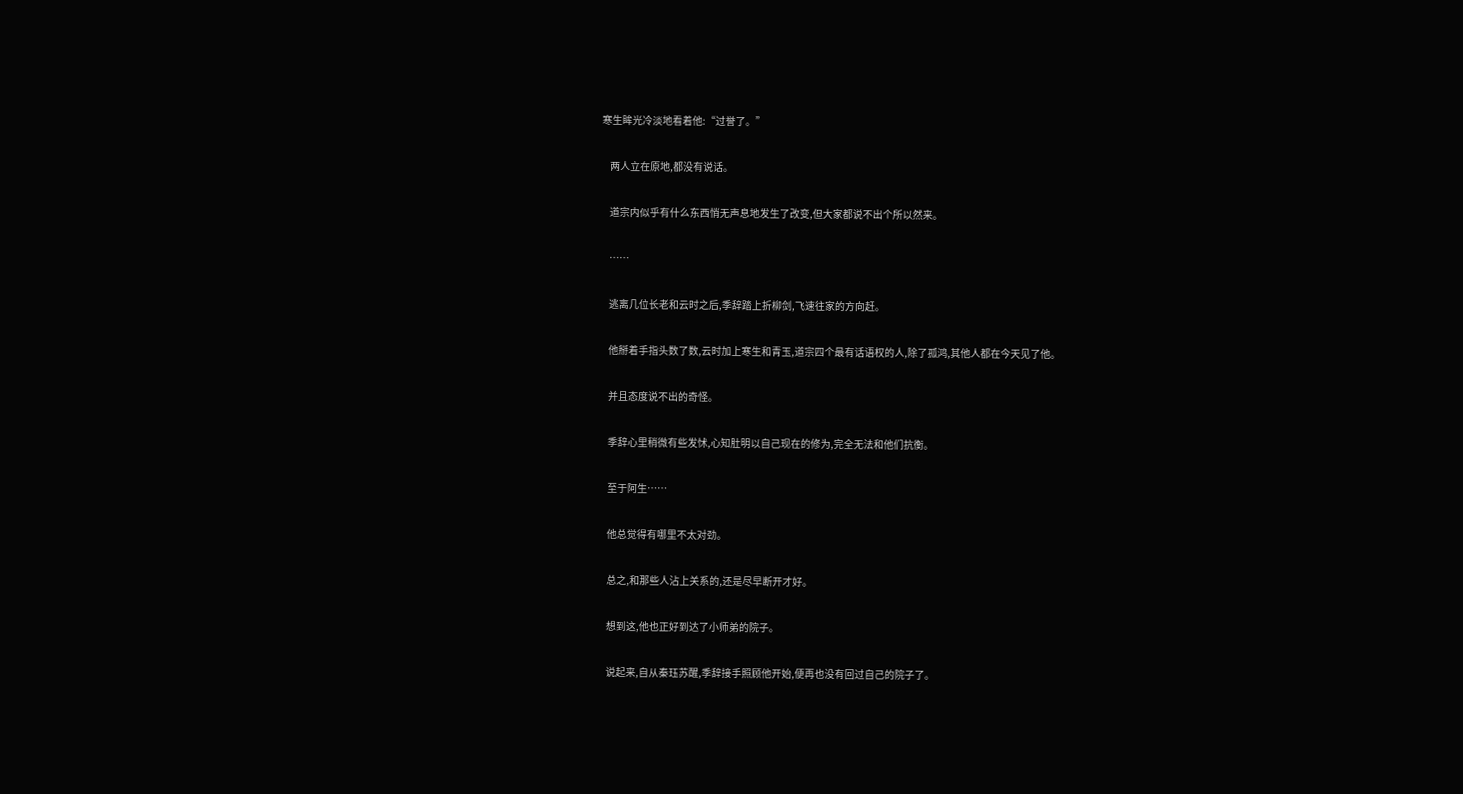寒生眸光冷淡地看着他:“过誉了。”

    两人立在原地,都没有说话。

    道宗内似乎有什么东西悄无声息地发生了改变,但大家都说不出个所以然来。

    ……

    逃离几位长老和云时之后,季辞踏上折柳剑,飞速往家的方向赶。

    他掰着手指头数了数,云时加上寒生和青玉,道宗四个最有话语权的人,除了孤鸿,其他人都在今天见了他。

    并且态度说不出的奇怪。

    季辞心里稍微有些发怵,心知肚明以自己现在的修为,完全无法和他们抗衡。

    至于阿生……

    他总觉得有哪里不太对劲。

    总之,和那些人沾上关系的,还是尽早断开才好。

    想到这,他也正好到达了小师弟的院子。

    说起来,自从秦珏苏醒,季辞接手照顾他开始,便再也没有回过自己的院子了。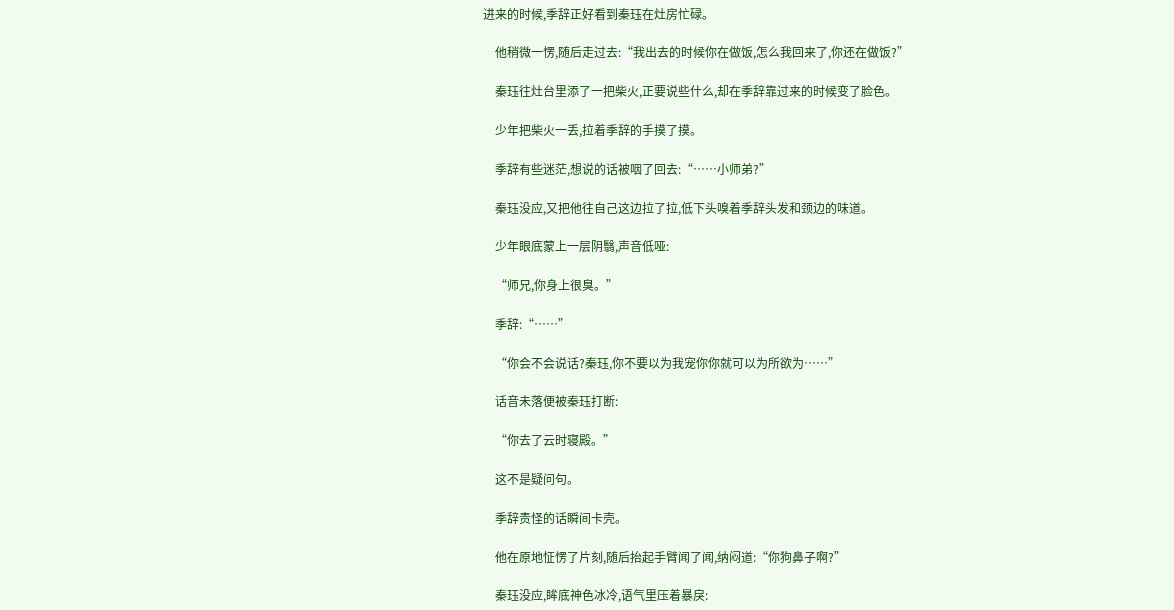进来的时候,季辞正好看到秦珏在灶房忙碌。

    他稍微一愣,随后走过去:“我出去的时候你在做饭,怎么我回来了,你还在做饭?”

    秦珏往灶台里添了一把柴火,正要说些什么,却在季辞靠过来的时候变了脸色。

    少年把柴火一丢,拉着季辞的手摸了摸。

    季辞有些迷茫,想说的话被咽了回去:“……小师弟?”

    秦珏没应,又把他往自己这边拉了拉,低下头嗅着季辞头发和颈边的味道。

    少年眼底蒙上一层阴翳,声音低哑:

    “师兄,你身上很臭。”

    季辞:“……”

    “你会不会说话?秦珏,你不要以为我宠你你就可以为所欲为……”

    话音未落便被秦珏打断:

    “你去了云时寝殿。”

    这不是疑问句。

    季辞责怪的话瞬间卡壳。

    他在原地怔愣了片刻,随后抬起手臂闻了闻,纳闷道:“你狗鼻子啊?”

    秦珏没应,眸底神色冰冷,语气里压着暴戾: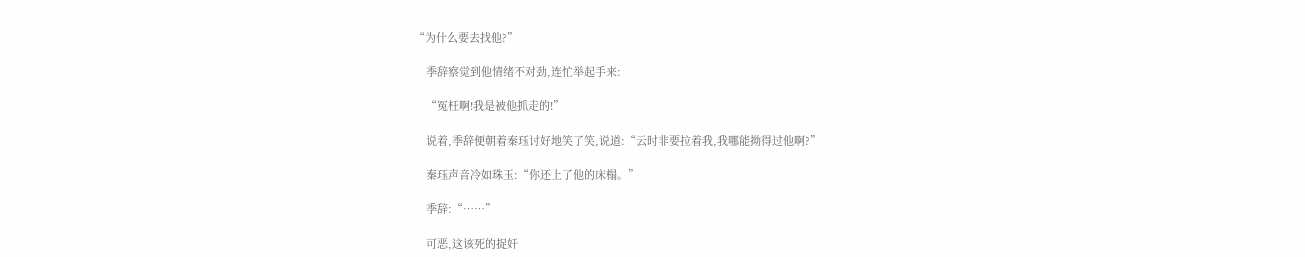“为什么要去找他?”

    季辞察觉到他情绪不对劲,连忙举起手来:

    “冤枉啊!我是被他抓走的!”

    说着,季辞便朝着秦珏讨好地笑了笑,说道:“云时非要拉着我,我哪能拗得过他啊?”

    秦珏声音冷如珠玉:“你还上了他的床榻。”

    季辞:“……”

    可恶,这该死的捉奸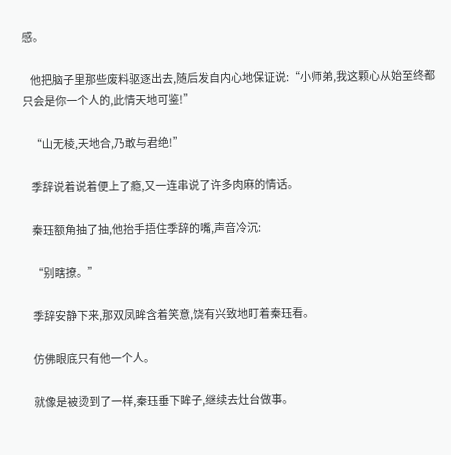感。

    他把脑子里那些废料驱逐出去,随后发自内心地保证说:“小师弟,我这颗心从始至终都只会是你一个人的,此情天地可鉴!”

    “山无棱,天地合,乃敢与君绝!”

    季辞说着说着便上了瘾,又一连串说了许多肉麻的情话。

    秦珏额角抽了抽,他抬手捂住季辞的嘴,声音冷沉:

    “别瞎撩。”

    季辞安静下来,那双凤眸含着笑意,饶有兴致地盯着秦珏看。

    仿佛眼底只有他一个人。

    就像是被烫到了一样,秦珏垂下眸子,继续去灶台做事。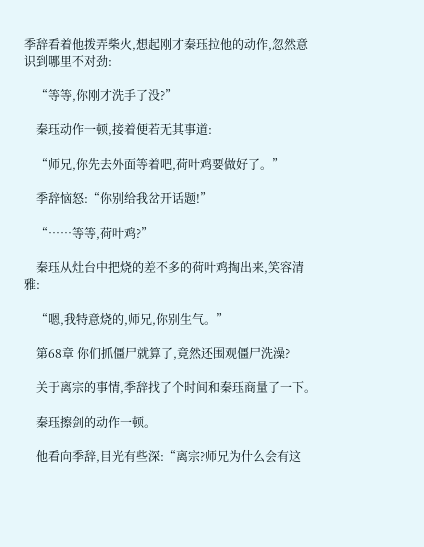季辞看着他拨弄柴火,想起刚才秦珏拉他的动作,忽然意识到哪里不对劲:

    “等等,你刚才洗手了没?”

    秦珏动作一顿,接着便若无其事道:

    “师兄,你先去外面等着吧,荷叶鸡要做好了。”

    季辞恼怒:“你别给我岔开话题!”

    “……等等,荷叶鸡?”

    秦珏从灶台中把烧的差不多的荷叶鸡掏出来,笑容清雅:

    “嗯,我特意烧的,师兄,你别生气。”

    第68章 你们抓僵尸就算了,竟然还围观僵尸洗澡?

    关于离宗的事情,季辞找了个时间和秦珏商量了一下。

    秦珏擦剑的动作一顿。

    他看向季辞,目光有些深:“离宗?师兄为什么会有这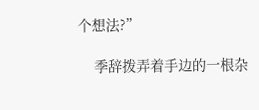个想法?”

    季辞拨弄着手边的一根杂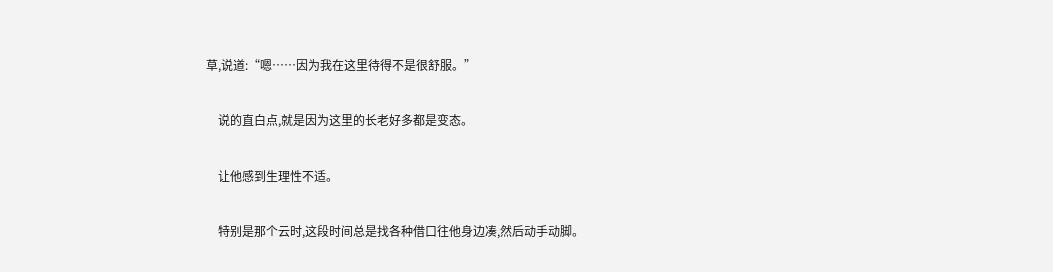草,说道:“嗯……因为我在这里待得不是很舒服。”

    说的直白点,就是因为这里的长老好多都是变态。

    让他感到生理性不适。

    特别是那个云时,这段时间总是找各种借口往他身边凑,然后动手动脚。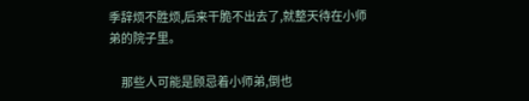季辞烦不胜烦,后来干脆不出去了,就整天待在小师弟的院子里。

    那些人可能是顾忌着小师弟,倒也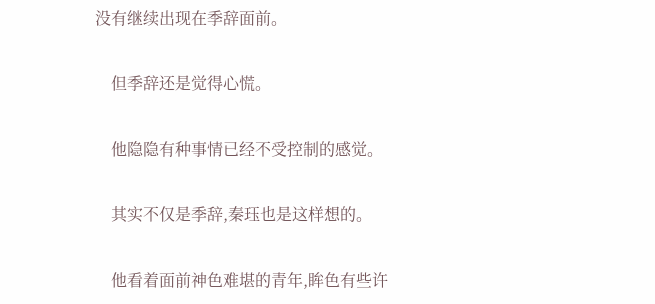没有继续出现在季辞面前。

    但季辞还是觉得心慌。

    他隐隐有种事情已经不受控制的感觉。

    其实不仅是季辞,秦珏也是这样想的。

    他看着面前神色难堪的青年,眸色有些许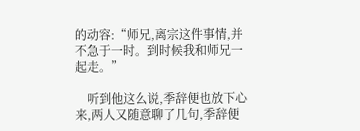的动容:“师兄,离宗这件事情,并不急于一时。到时候我和师兄一起走。”

    听到他这么说,季辞便也放下心来,两人又随意聊了几句,季辞便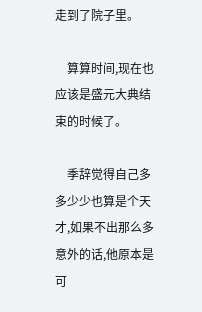走到了院子里。

    算算时间,现在也应该是盛元大典结束的时候了。

    季辞觉得自己多多少少也算是个天才,如果不出那么多意外的话,他原本是可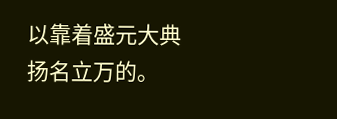以靠着盛元大典扬名立万的。